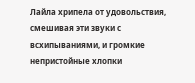Лайла хрипела от удовольствия, смешивая эти звуки с всхипываниями, и громкие непристойные хлопки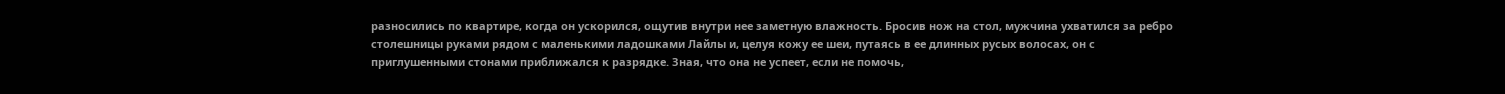разносились по квартире, когда он ускорился, ощутив внутри нее заметную влажность. Бросив нож на стол, мужчина ухватился за ребро столешницы руками рядом с маленькими ладошками Лайлы и, целуя кожу ее шеи, путаясь в ее длинных русых волосах, он с приглушенными стонами приближался к разрядке. Зная, что она не успеет, если не помочь,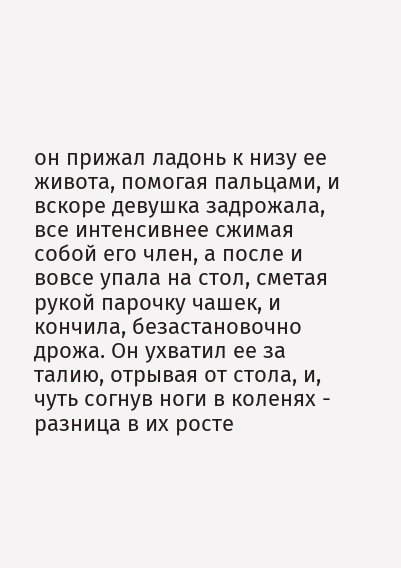он прижал ладонь к низу ее живота, помогая пальцами, и вскоре девушка задрожала, все интенсивнее сжимая собой его член, а после и вовсе упала на стол, сметая рукой парочку чашек, и кончила, безастановочно дрожа. Он ухватил ее за талию, отрывая от стола, и, чуть согнув ноги в коленях - разница в их росте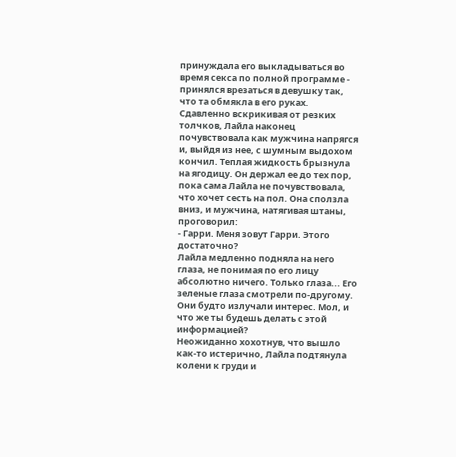принуждала его выкладываться во время секса по полной программе - принялся врезаться в девушку так, что та обмякла в его руках. Сдавленно вскрикивая от резких толчков, Лайла наконец почувствовала как мужчина напрягся и, выйдя из нее, с шумным выдохом кончил. Теплая жидкость брызнула на ягодицу. Он держал ее до тех пор, пока сама Лайла не почувствовала, что хочет сесть на пол. Она сползла вниз, и мужчина, натягивая штаны, проговорил:
- Гарри. Меня зовут Гарри. Этого достаточно?
Лайла медленно подняла на него глаза, не понимая по его лицу абсолютно ничего. Только глаза... Его зеленые глаза смотрели по-другому. Они будто излучали интерес. Мол, и что же ты будешь делать с этой информацией?
Неожиданно хохотнув, что вышло как-то истерично, Лайла подтянула колени к груди и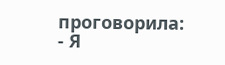проговорила:
- Я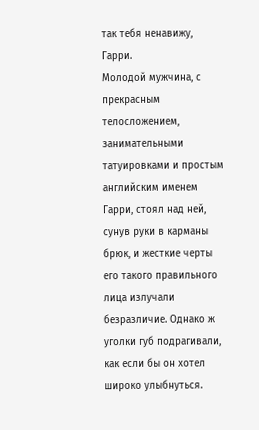так тебя ненавижу, Гарри.
Молодой мужчина, с прекрасным телосложением, занимательными татуировками и простым английским именем Гарри, стоял над ней, сунув руки в карманы брюк, и жесткие черты его такого правильного лица излучали безразличие. Однако ж уголки губ подрагивали, как если бы он хотел широко улыбнуться.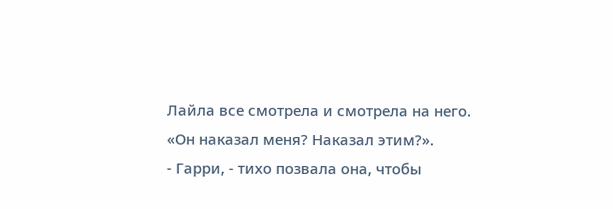Лайла все смотрела и смотрела на него.
«Он наказал меня? Наказал этим?».
- Гарри, - тихо позвала она, чтобы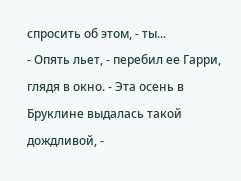спросить об этом, - ты...
- Опять льет, - перебил ее Гарри, глядя в окно. - Эта осень в Бруклине выдалась такой дождливой, -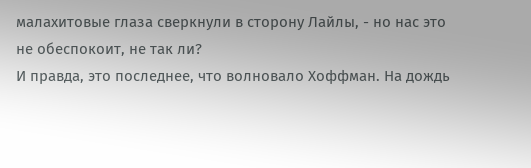малахитовые глаза сверкнули в сторону Лайлы, - но нас это не обеспокоит, не так ли?
И правда, это последнее, что волновало Хоффман. На дождь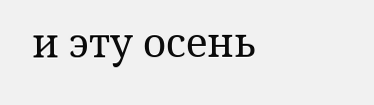и эту осень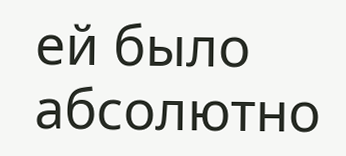ей было абсолютно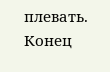плевать.
Конец